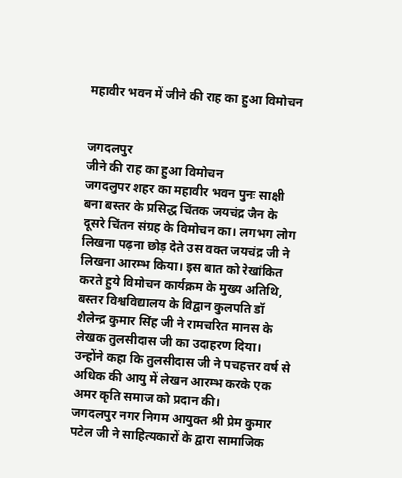महावीर भवन में जीने की राह का हुआ विमोचन


जगदलपुर
जीने की राह का हुआ विमोचन
जगदलुपर शहर का महावीर भवन पुनः साक्षी बना बस्तर के प्रसिद्ध चिंतक जयचंद्र जैन के दूसरे चिंतन संग्रह के विमोचन का। लगभग लोग लिखना पढ़ना छोड़ देते उस वक्त जयचंद्र जी ने लिखना आरम्भ किया। इस बात को रेखांकित करते हुये विमोचन कार्यक्रम के मुख्य अतिथि, बस्तर विश्वविद्यालय के विद्वान कुलपति डॉ शैलेन्द्र कुमार सिंह जी ने रामचरित मानस के लेखक तुलसीदास जी का उदाहरण दिया। उन्होंने कहा कि तुलसीदास जी ने पचहत्तर वर्ष से अधिक की आयु में लेखन आरम्भ करके एक अमर कृति समाज को प्रदान की।
जगदलपुर नगर निगम आयुक्त श्री प्रेम कुमार पटेल जी ने साहित्यकारों के द्वारा सामाजिक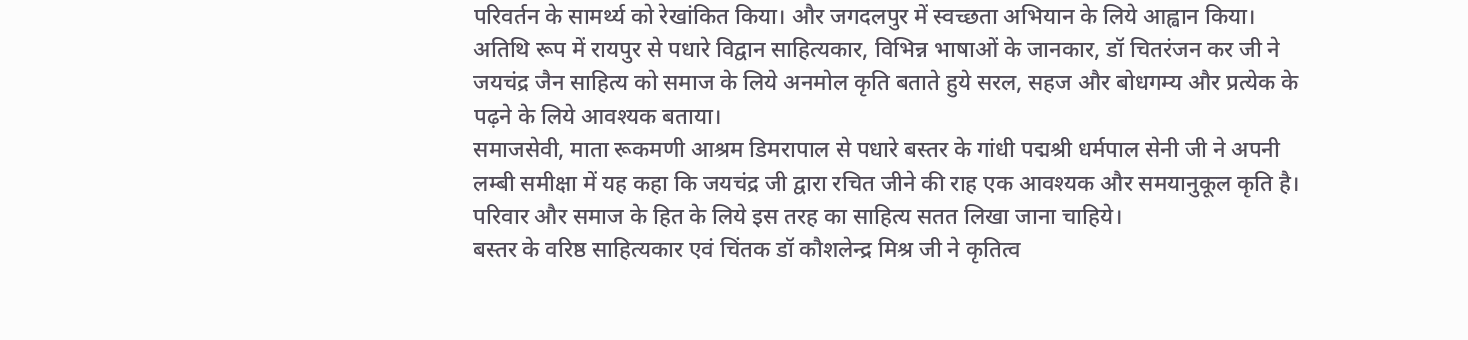परिवर्तन के सामर्थ्य को रेखांकित किया। और जगदलपुर में स्वच्छता अभियान के लिये आह्वान किया।
अतिथि रूप में रायपुर से पधारे विद्वान साहित्यकार, विभिन्न भाषाओं के जानकार, डॉ चितरंजन कर जी ने जयचंद्र जैन साहित्य को समाज के लिये अनमोल कृति बताते हुये सरल, सहज और बोधगम्य और प्रत्येक के पढ़ने के लिये आवश्यक बताया।
समाजसेवी, माता रूकमणी आश्रम डिमरापाल से पधारे बस्तर के गांधी पद्मश्री धर्मपाल सेनी जी ने अपनी लम्बी समीक्षा में यह कहा कि जयचंद्र जी द्वारा रचित जीने की राह एक आवश्यक और समयानुकूल कृति है। परिवार और समाज के हित के लिये इस तरह का साहित्य सतत लिखा जाना चाहिये।
बस्तर के वरिष्ठ साहित्यकार एवं चिंतक डॉ कौशलेन्द्र मिश्र जी ने कृतित्व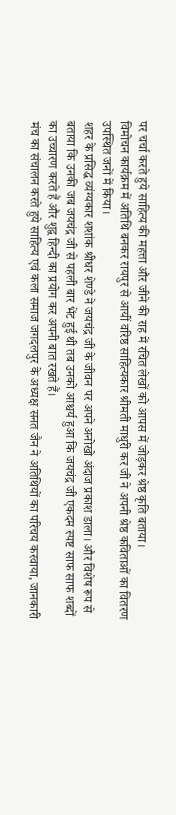पर चर्चा करते हुये साहित्य की महत्ता और जीने की राह में रचित लेखों को आपस में जोड़कर श्रेष्ठ कृति बताया।
विमोचन कार्यक्रम में अतिथि बनकर रायपुर से आयीं वरिष्ठ साहित्यकार श्रीमती माधुरी कर जी ने अपनी श्रेष्ठ कविताओं का वितरण उपस्थित जनों में किया।
शहर के प्रसिद्ध व्यंग्यकार शशांक श्रीधर शेण्डे ने जयचंद्र जी के जीवन पर अपने अनोखो अंदाज प्रकाश डाला। और विशेष रूप से बताया कि उनकी जब जयचंद्र जी से पहली बार भेंट हुई थी तब उनको आश्चर्य हुआ कि जयचंद्र जी एकदम स्पष्ट साफ साफ शब्दों का उच्चारण करते हैं और शुद्व हिन्दी का प्रयोग कर अपनी बात रखते हैं।
मंच का संचालन करते हुये साहित्य एवं कला समाज जगदलपुर के अध्यक्ष सनत जैन ने अतिथियों का परिचय करवाया, जानकारी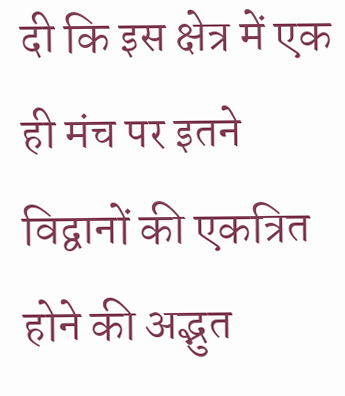दी कि इस क्षेत्र में एक ही मंच पर इतने विद्वानों की एकत्रित होने की अद्भुत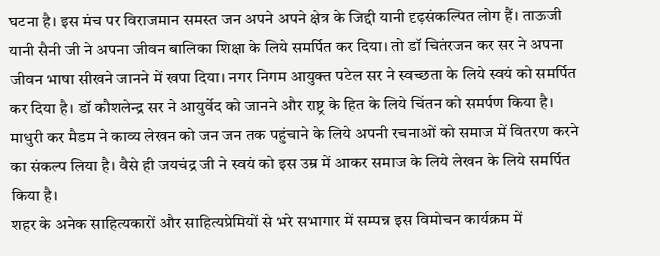घटना है। इस मंच पर विराजमान समस्त जन अपने अपने क्षेत्र के जिद्दी यानी दृढ़संकल्पित लोग हैं। ताऊजी यानी सैनी जी ने अपना जीवन बालिका शिक्षा के लिये समर्पित कर दिया। तो डॉ चितंरजन कर सर ने अपना जीवन भाषा सीखने जानने में खपा दिया। नगर निगम आयुक्त पटेल सर ने स्वच्छता के लिये स्वयं को समर्पित कर दिया है। डॉ कौशलेन्द्र सर ने आयुर्वेद को जानने और राष्ट्र के हित के लिये चिंतन को समर्पण किया है। माधुरी कर मैडम ने काव्य लेखन को जन जन तक पहुंचाने के लिये अपनी रचनाओं को समाज में वितरण करने का संकल्प लिया है। वैसे ही जयचंद्र जी ने स्वयं को इस उम्र में आकर समाज के लिये लेखन के लिये समर्पित किया है।
शहर के अनेक साहित्यकारों और साहित्यप्रेमियों से भरे सभागार में सम्पन्न इस विमोचन कार्यक्रम में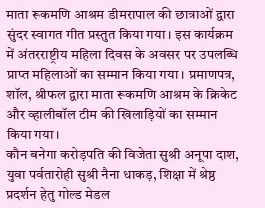माता रूकमणि आश्रम डीमरापाल की छात्राओं द्वारा सुंदर स्वागत गीत प्रस्तुत किया गया। इस कार्यक्रम में अंतरराष्ट्रीय महिला दिवस के अवसर पर उपलब्धि प्राप्त महिलाओं का सम्मान किया गया। प्रमाणपत्र, शॉल, श्रीफल द्वारा माता रूकमणि आश्रम के क्रिकेट और व्हालीबॉल टीम की खिलाड़ियों का सम्मान किया गया।
कौन बनेगा करोड़पति की विजेता सुश्री अनूपा दाश, युवा पर्वतारोही सुश्री नैना धाकड़, शिक्षा में श्रेष्ठ प्रदर्शन हेतु गोल्ड मेडल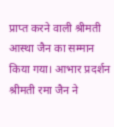प्राप्त करने वाली श्रीमती आस्था जैन का सम्मान किया गया। आभार प्रदर्शन श्रीमती रमा जैन ने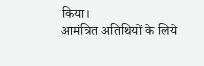किया।
आमंत्रित अतिथियों के लिये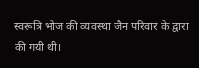स्वरूत्रि भोज की व्यवस्था जैन परिवार के द्वारा की गयी थी।